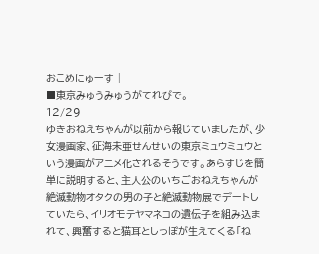おこめにゅーす |
■東京みゅうみゅうがてれびで。
12/29
ゆきおねえちゃんが以前から報じていましたが、少女漫画家、征海未亜せんせいの東京ミュウミュウという漫画がアニメ化されるそうです。あらすじを簡単に説明すると、主人公のいちごおねえちゃんが絶滅動物オタクの男の子と絶滅動物展でデートしていたら、イリオモテヤマネコの遺伝子を組み込まれて、興奮すると猫耳としっぽが生えてくる「ね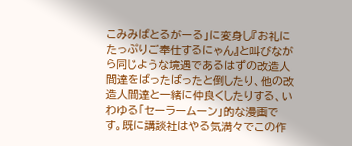こみみばとるがーる」に変身し『お礼にたっぷりご奉仕するにゃん』と叫びながら同じような境遇であるはずの改造人間達をばったばったと倒したり、他の改造人間達と一緒に仲良くしたりする、いわゆる「セーラームーン」的な漫画です。既に講談社はやる気満々でこの作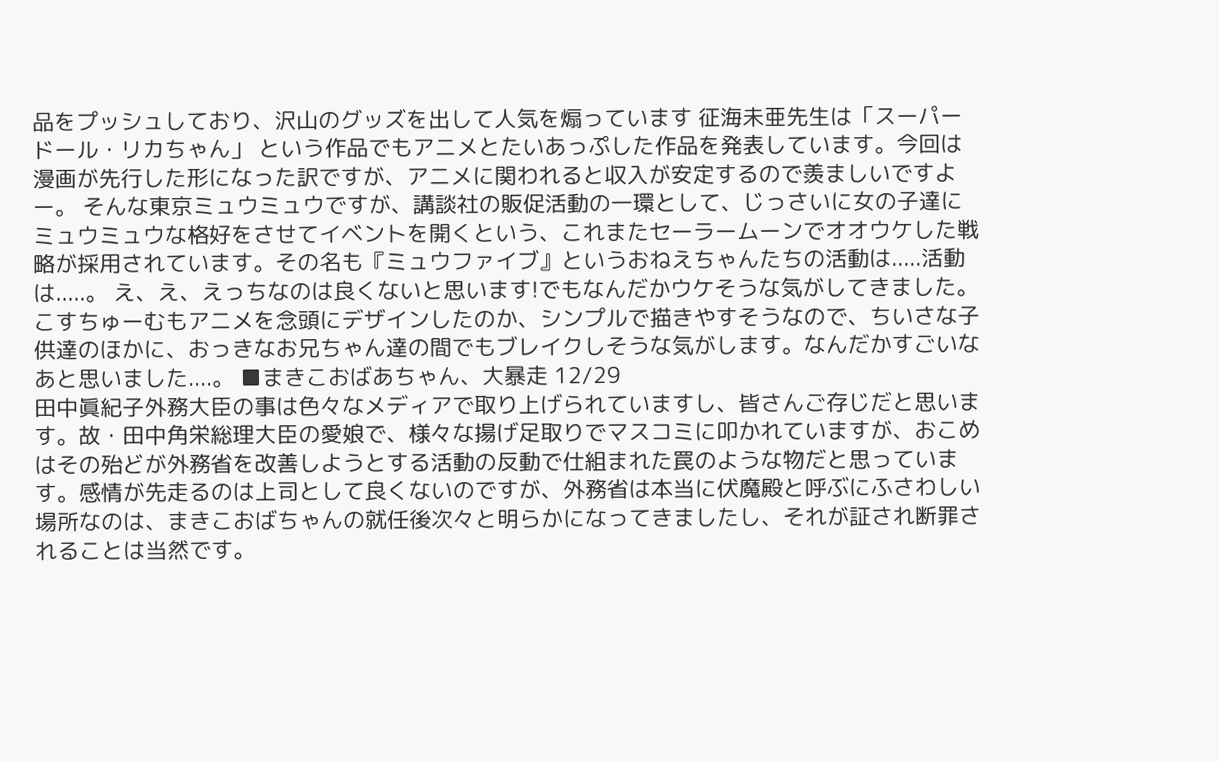品をプッシュしており、沢山のグッズを出して人気を煽っています 征海未亜先生は「スーパードール・リカちゃん」 という作品でもアニメとたいあっぷした作品を発表しています。今回は漫画が先行した形になった訳ですが、アニメに関われると収入が安定するので羨ましいですよー。 そんな東京ミュウミュウですが、講談社の販促活動の一環として、じっさいに女の子達にミュウミュウな格好をさせてイベントを開くという、これまたセーラームーンでオオウケした戦略が採用されています。その名も『ミュウファイブ』というおねえちゃんたちの活動は.....活動は.....。 え、え、えっちなのは良くないと思います!でもなんだかウケそうな気がしてきました。こすちゅーむもアニメを念頭にデザインしたのか、シンプルで描きやすそうなので、ちいさな子供達のほかに、おっきなお兄ちゃん達の間でもブレイクしそうな気がします。なんだかすごいなあと思いました....。 ■まきこおばあちゃん、大暴走 12/29
田中眞紀子外務大臣の事は色々なメディアで取り上げられていますし、皆さんご存じだと思います。故・田中角栄総理大臣の愛娘で、様々な揚げ足取りでマスコミに叩かれていますが、おこめはその殆どが外務省を改善しようとする活動の反動で仕組まれた罠のような物だと思っています。感情が先走るのは上司として良くないのですが、外務省は本当に伏魔殿と呼ぶにふさわしい場所なのは、まきこおばちゃんの就任後次々と明らかになってきましたし、それが証され断罪されることは当然です。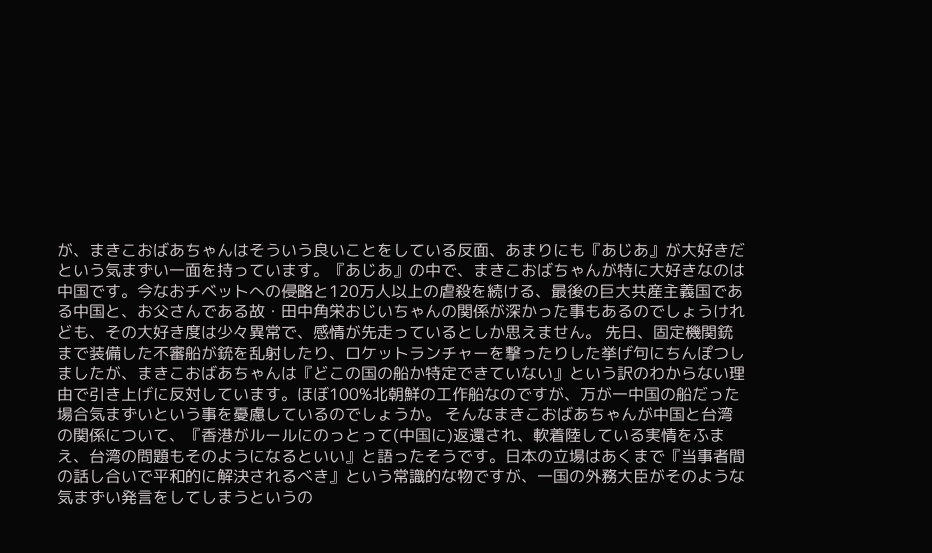が、まきこおばあちゃんはそういう良いことをしている反面、あまりにも『あじあ』が大好きだという気まずい一面を持っています。『あじあ』の中で、まきこおばちゃんが特に大好きなのは中国です。今なおチベットへの侵略と120万人以上の虐殺を続ける、最後の巨大共産主義国である中国と、お父さんである故・田中角栄おじいちゃんの関係が深かった事もあるのでしょうけれども、その大好き度は少々異常で、感情が先走っているとしか思えません。 先日、固定機関銃まで装備した不審船が銃を乱射したり、ロケットランチャーを撃ったりした挙げ句にちんぽつしましたが、まきこおばあちゃんは『どこの国の船か特定できていない』という訳のわからない理由で引き上げに反対しています。ほぼ100%北朝鮮の工作船なのですが、万が一中国の船だった場合気まずいという事を憂慮しているのでしょうか。 そんなまきこおばあちゃんが中国と台湾の関係について、『香港がルールにのっとって(中国に)返還され、軟着陸している実情をふまえ、台湾の問題もそのようになるといい』と語ったそうです。日本の立場はあくまで『当事者間の話し合いで平和的に解決されるべき』という常識的な物ですが、一国の外務大臣がそのような気まずい発言をしてしまうというの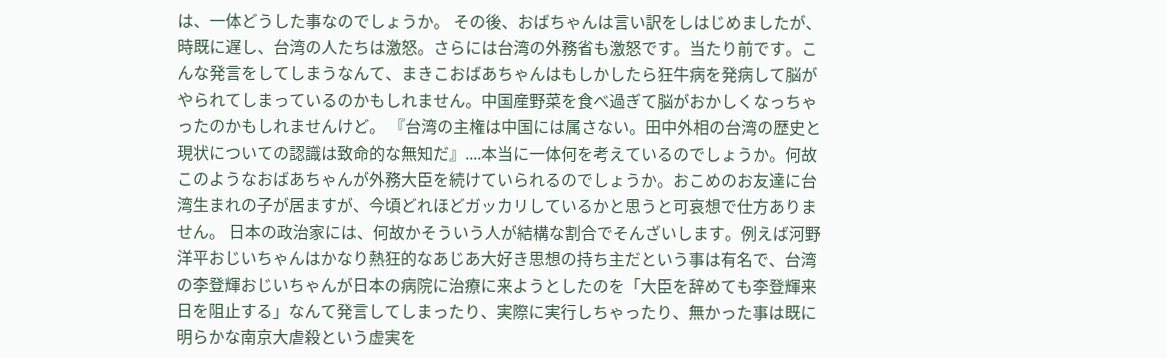は、一体どうした事なのでしょうか。 その後、おばちゃんは言い訳をしはじめましたが、時既に遅し、台湾の人たちは激怒。さらには台湾の外務省も激怒です。当たり前です。こんな発言をしてしまうなんて、まきこおばあちゃんはもしかしたら狂牛病を発病して脳がやられてしまっているのかもしれません。中国産野菜を食べ過ぎて脳がおかしくなっちゃったのかもしれませんけど。 『台湾の主権は中国には属さない。田中外相の台湾の歴史と現状についての認識は致命的な無知だ』....本当に一体何を考えているのでしょうか。何故このようなおばあちゃんが外務大臣を続けていられるのでしょうか。おこめのお友達に台湾生まれの子が居ますが、今頃どれほどガッカリしているかと思うと可哀想で仕方ありません。 日本の政治家には、何故かそういう人が結構な割合でそんざいします。例えば河野洋平おじいちゃんはかなり熱狂的なあじあ大好き思想の持ち主だという事は有名で、台湾の李登輝おじいちゃんが日本の病院に治療に来ようとしたのを「大臣を辞めても李登輝来日を阻止する」なんて発言してしまったり、実際に実行しちゃったり、無かった事は既に明らかな南京大虐殺という虚実を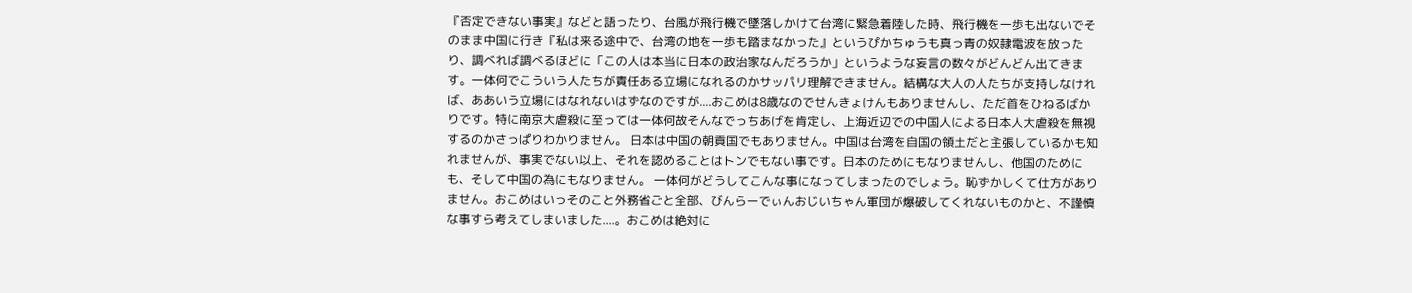『否定できない事実』などと語ったり、台風が飛行機で墜落しかけて台湾に緊急着陸した時、飛行機を一歩も出ないでそのまま中国に行き『私は来る途中で、台湾の地を一歩も踏まなかった』というぴかちゅうも真っ青の奴隷電波を放ったり、調べれば調べるほどに「この人は本当に日本の政治家なんだろうか」というような妄言の数々がどんどん出てきます。一体何でこういう人たちが責任ある立場になれるのかサッパリ理解できません。結構な大人の人たちが支持しなければ、ああいう立場にはなれないはずなのですが....おこめは8歳なのでせんきょけんもありませんし、ただ首をひねるばかりです。特に南京大虐殺に至っては一体何故そんなでっちあげを肯定し、上海近辺での中国人による日本人大虐殺を無視するのかさっぱりわかりません。 日本は中国の朝貢国でもありません。中国は台湾を自国の領土だと主張しているかも知れませんが、事実でない以上、それを認めることはトンでもない事です。日本のためにもなりませんし、他国のためにも、そして中国の為にもなりません。 一体何がどうしてこんな事になってしまったのでしょう。恥ずかしくて仕方がありません。おこめはいっそのこと外務省ごと全部、びんらーでぃんおじいちゃん軍団が爆破してくれないものかと、不謹慎な事すら考えてしまいました....。おこめは絶対に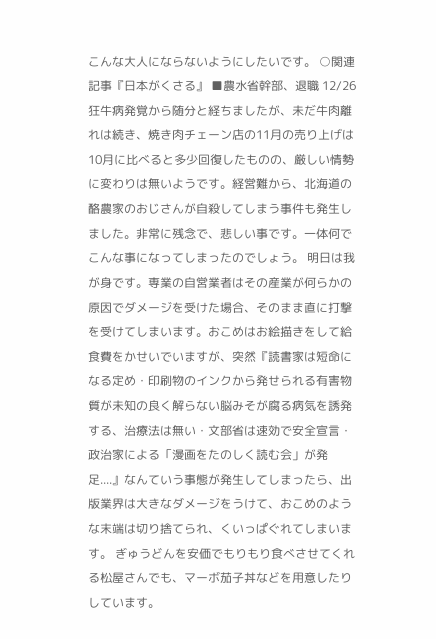こんな大人にならないようにしたいです。 ○関連記事『日本がくさる』 ■農水省幹部、退職 12/26
狂牛病発覚から随分と経ちましたが、未だ牛肉離れは続き、焼き肉チェーン店の11月の売り上げは10月に比べると多少回復したものの、厳しい情勢に変わりは無いようです。経営難から、北海道の酪農家のおじさんが自殺してしまう事件も発生しました。非常に残念で、悲しい事です。一体何でこんな事になってしまったのでしょう。 明日は我が身です。専業の自営業者はその産業が何らかの原因でダメージを受けた場合、そのまま直に打撃を受けてしまいます。おこめはお絵描きをして給食費をかせいでいますが、突然『読書家は短命になる定め・印刷物のインクから発せられる有害物質が未知の良く解らない脳みそが腐る病気を誘発する、治療法は無い・文部省は速効で安全宣言・政治家による「漫画をたのしく読む会」が発足....』なんていう事態が発生してしまったら、出版業界は大きなダメージをうけて、おこめのような末端は切り捨てられ、くいっぱぐれてしまいます。 ぎゅうどんを安価でもりもり食べさせてくれる松屋さんでも、マーボ茄子丼などを用意したりしています。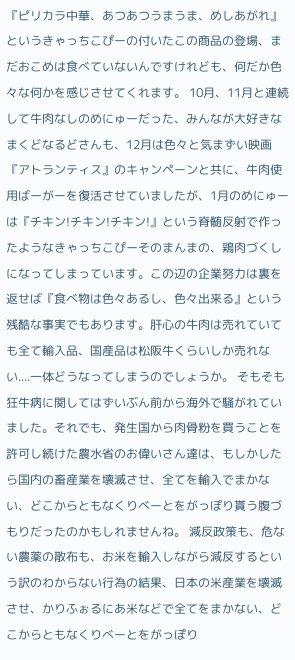『ピリカラ中華、あつあつうまうま、めしあがれ』というきゃっちこぴーの付いたこの商品の登場、まだおこめは食べていないんですけれども、何だか色々な何かを感じさせてくれます。 10月、11月と連続して牛肉なしのめにゅーだった、みんなが大好きなまくどなるどさんも、12月は色々と気まずい映画『アトランティス』のキャンペーンと共に、牛肉使用ばーがーを復活させていましたが、1月のめにゅーは『チキン!チキン!チキン!』という脊髄反射で作ったようなきゃっちこぴーそのまんまの、鶏肉づくしになってしまっています。この辺の企業努力は裏を返せば『食べ物は色々あるし、色々出来る』という残酷な事実でもあります。肝心の牛肉は売れていても全て輸入品、国産品は松阪牛くらいしか売れない....一体どうなってしまうのでしょうか。 そもそも狂牛病に関してはずいぶん前から海外で騒がれていました。それでも、発生国から肉骨粉を買うことを許可し続けた農水省のお偉いさん達は、もしかしたら国内の畜産業を壊滅させ、全てを輸入でまかない、どこからともなくりべーとをがっぽり貰う腹づもりだったのかもしれませんね。 減反政策も、危ない農薬の散布も、お米を輸入しながら減反するという訳のわからない行為の結果、日本の米産業を壊滅させ、かりふぉるにあ米などで全てをまかない、どこからともなくりべーとをがっぽり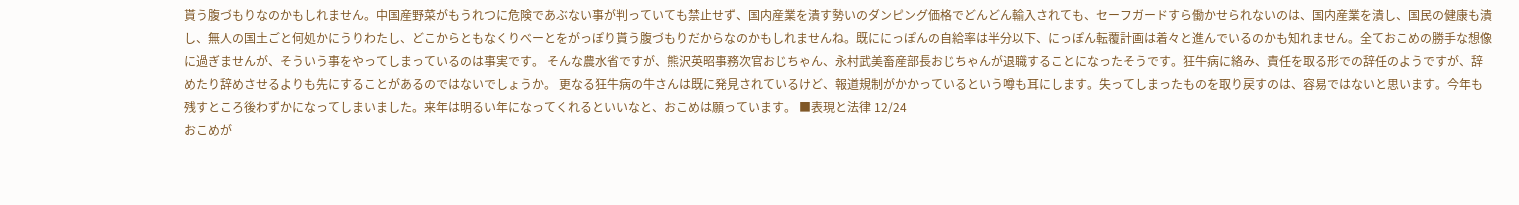貰う腹づもりなのかもしれません。中国産野菜がもうれつに危険であぶない事が判っていても禁止せず、国内産業を潰す勢いのダンピング価格でどんどん輸入されても、セーフガードすら働かせられないのは、国内産業を潰し、国民の健康も潰し、無人の国土ごと何処かにうりわたし、どこからともなくりべーとをがっぽり貰う腹づもりだからなのかもしれませんね。既ににっぽんの自給率は半分以下、にっぽん転覆計画は着々と進んでいるのかも知れません。全ておこめの勝手な想像に過ぎませんが、そういう事をやってしまっているのは事実です。 そんな農水省ですが、熊沢英昭事務次官おじちゃん、永村武美畜産部長おじちゃんが退職することになったそうです。狂牛病に絡み、責任を取る形での辞任のようですが、辞めたり辞めさせるよりも先にすることがあるのではないでしょうか。 更なる狂牛病の牛さんは既に発見されているけど、報道規制がかかっているという噂も耳にします。失ってしまったものを取り戻すのは、容易ではないと思います。今年も残すところ後わずかになってしまいました。来年は明るい年になってくれるといいなと、おこめは願っています。 ■表現と法律 12/24
おこめが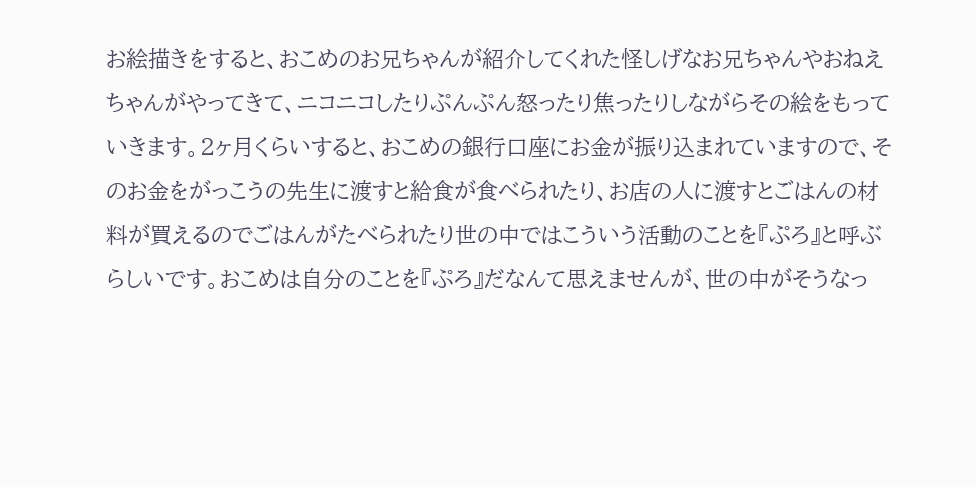お絵描きをすると、おこめのお兄ちゃんが紹介してくれた怪しげなお兄ちゃんやおねえちゃんがやってきて、ニコニコしたりぷんぷん怒ったり焦ったりしながらその絵をもっていきます。2ヶ月くらいすると、おこめの銀行口座にお金が振り込まれていますので、そのお金をがっこうの先生に渡すと給食が食べられたり、お店の人に渡すとごはんの材料が買えるのでごはんがたべられたり世の中ではこういう活動のことを『ぷろ』と呼ぶらしいです。おこめは自分のことを『ぷろ』だなんて思えませんが、世の中がそうなっ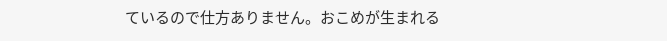ているので仕方ありません。おこめが生まれる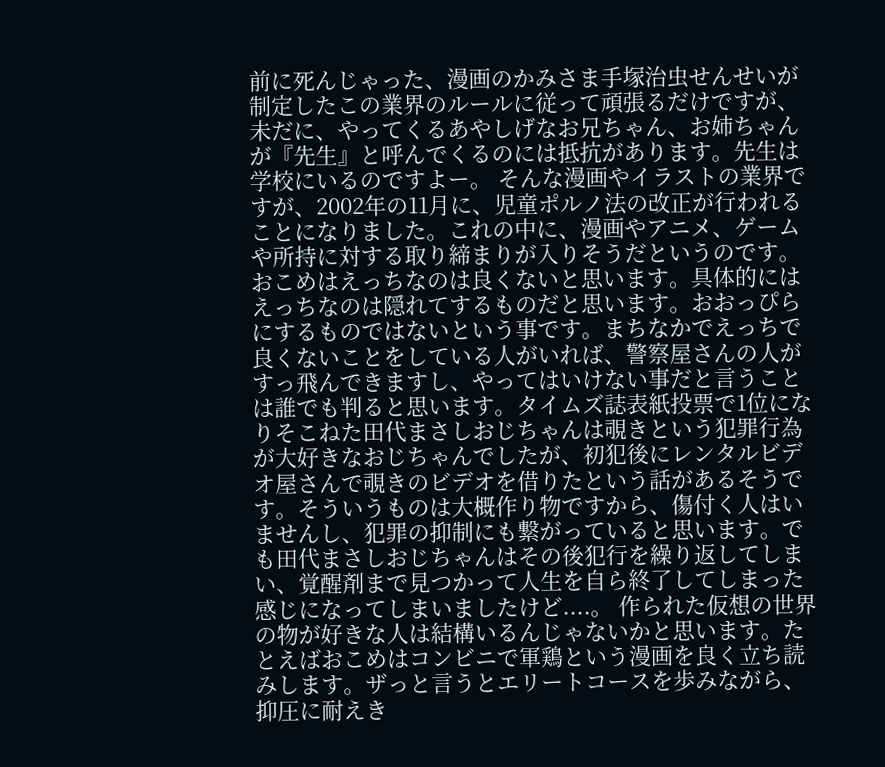前に死んじゃった、漫画のかみさま手塚治虫せんせいが制定したこの業界のルールに従って頑張るだけですが、未だに、やってくるあやしげなお兄ちゃん、お姉ちゃんが『先生』と呼んでくるのには抵抗があります。先生は学校にいるのですよー。 そんな漫画やイラストの業界ですが、2002年の11月に、児童ポルノ法の改正が行われることになりました。これの中に、漫画やアニメ、ゲームや所持に対する取り締まりが入りそうだというのです。 おこめはえっちなのは良くないと思います。具体的にはえっちなのは隠れてするものだと思います。おおっぴらにするものではないという事です。まちなかでえっちで良くないことをしている人がいれば、警察屋さんの人がすっ飛んできますし、やってはいけない事だと言うことは誰でも判ると思います。タイムズ誌表紙投票で1位になりそこねた田代まさしおじちゃんは覗きという犯罪行為が大好きなおじちゃんでしたが、初犯後にレンタルビデオ屋さんで覗きのビデオを借りたという話があるそうです。そういうものは大概作り物ですから、傷付く人はいませんし、犯罪の抑制にも繋がっていると思います。でも田代まさしおじちゃんはその後犯行を繰り返してしまい、覚醒剤まで見つかって人生を自ら終了してしまった感じになってしまいましたけど....。 作られた仮想の世界の物が好きな人は結構いるんじゃないかと思います。たとえばおこめはコンビニで軍鶏という漫画を良く立ち読みします。ザっと言うとエリートコースを歩みながら、抑圧に耐えき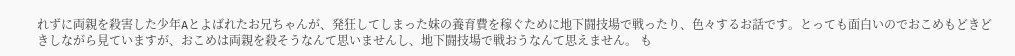れずに両親を殺害した少年Aとよばれたお兄ちゃんが、発狂してしまった妹の養育費を稼ぐために地下闘技場で戦ったり、色々するお話です。とっても面白いのでおこめもどきどきしながら見ていますが、おこめは両親を殺そうなんて思いませんし、地下闘技場で戦おうなんて思えません。 も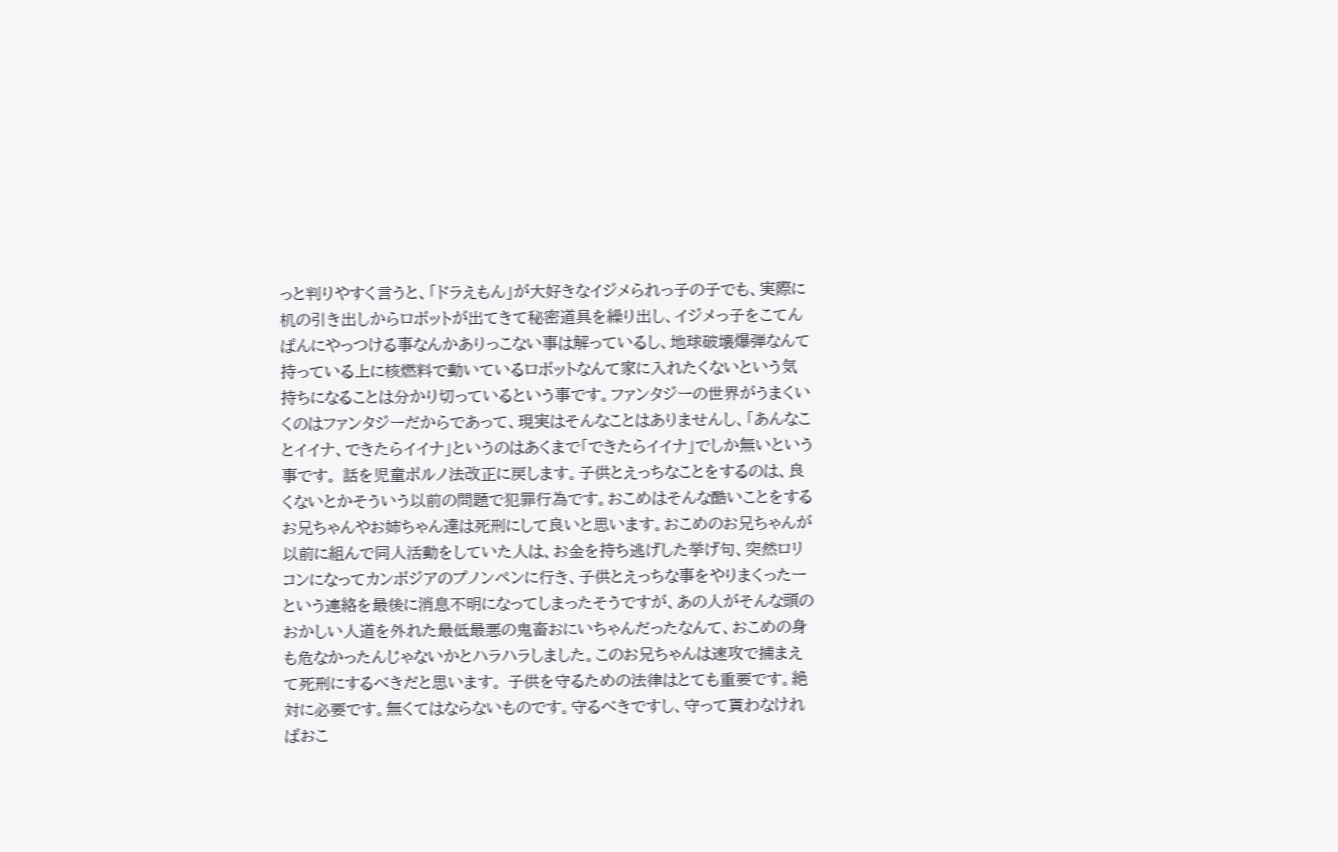っと判りやすく言うと、「ドラえもん」が大好きなイジメられっ子の子でも、実際に机の引き出しからロボットが出てきて秘密道具を繰り出し、イジメっ子をこてんぱんにやっつける事なんかありっこない事は解っているし、地球破壊爆弾なんて持っている上に核燃料で動いているロボットなんて家に入れたくないという気持ちになることは分かり切っているという事です。ファンタジーの世界がうまくいくのはファンタジーだからであって、現実はそんなことはありませんし、「あんなことイイナ、できたらイイナ」というのはあくまで「できたらイイナ」でしか無いという事です。 話を児童ポルノ法改正に戻します。子供とえっちなことをするのは、良くないとかそういう以前の問題で犯罪行為です。おこめはそんな酷いことをするお兄ちゃんやお姉ちゃん達は死刑にして良いと思います。おこめのお兄ちゃんが以前に組んで同人活動をしていた人は、お金を持ち逃げした挙げ句、突然ロリコンになってカンボジアのプノンペンに行き、子供とえっちな事をやりまくったーという連絡を最後に消息不明になってしまったそうですが、あの人がそんな頭のおかしい人道を外れた最低最悪の鬼畜おにいちゃんだったなんて、おこめの身も危なかったんじゃないかとハラハラしました。このお兄ちゃんは速攻で捕まえて死刑にするべきだと思います。 子供を守るための法律はとても重要です。絶対に必要です。無くてはならないものです。守るべきですし、守って貰わなければおこ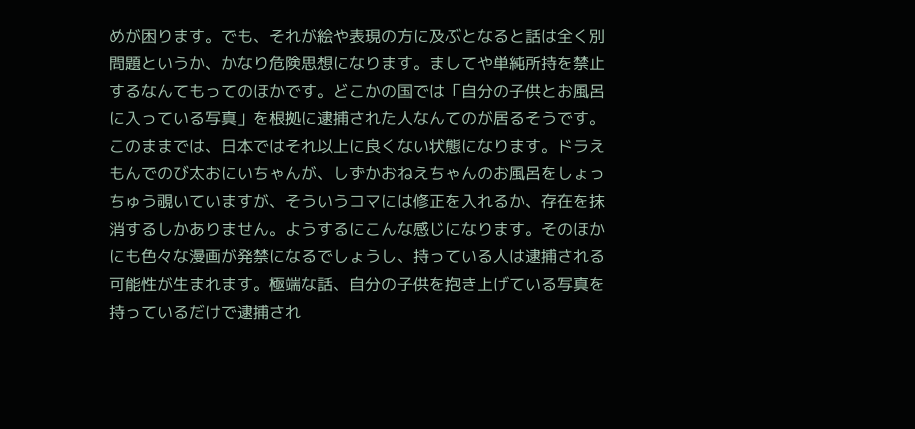めが困ります。でも、それが絵や表現の方に及ぶとなると話は全く別問題というか、かなり危険思想になります。ましてや単純所持を禁止するなんてもってのほかです。どこかの国では「自分の子供とお風呂に入っている写真」を根拠に逮捕された人なんてのが居るそうです。このままでは、日本ではそれ以上に良くない状態になります。ドラえもんでのび太おにいちゃんが、しずかおねえちゃんのお風呂をしょっちゅう覗いていますが、そういうコマには修正を入れるか、存在を抹消するしかありません。ようするにこんな感じになります。そのほかにも色々な漫画が発禁になるでしょうし、持っている人は逮捕される可能性が生まれます。極端な話、自分の子供を抱き上げている写真を持っているだけで逮捕され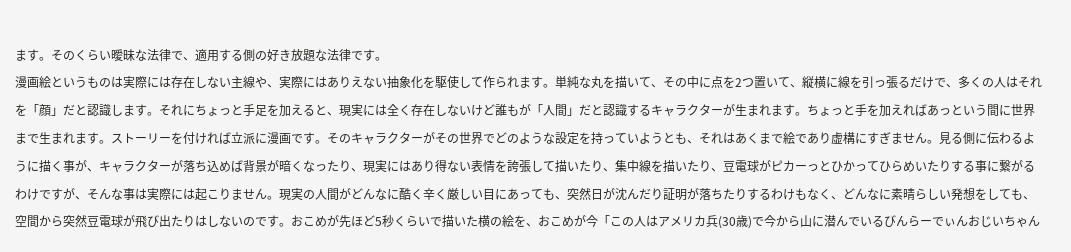ます。そのくらい曖昧な法律で、適用する側の好き放題な法律です。
漫画絵というものは実際には存在しない主線や、実際にはありえない抽象化を駆使して作られます。単純な丸を描いて、その中に点を2つ置いて、縦横に線を引っ張るだけで、多くの人はそれを「顔」だと認識します。それにちょっと手足を加えると、現実には全く存在しないけど誰もが「人間」だと認識するキャラクターが生まれます。ちょっと手を加えればあっという間に世界まで生まれます。ストーリーを付ければ立派に漫画です。そのキャラクターがその世界でどのような設定を持っていようとも、それはあくまで絵であり虚構にすぎません。見る側に伝わるように描く事が、キャラクターが落ち込めば背景が暗くなったり、現実にはあり得ない表情を誇張して描いたり、集中線を描いたり、豆電球がピカーっとひかってひらめいたりする事に繋がるわけですが、そんな事は実際には起こりません。現実の人間がどんなに酷く辛く厳しい目にあっても、突然日が沈んだり証明が落ちたりするわけもなく、どんなに素晴らしい発想をしても、空間から突然豆電球が飛び出たりはしないのです。おこめが先ほど5秒くらいで描いた横の絵を、おこめが今「この人はアメリカ兵(30歳)で今から山に潜んでいるびんらーでぃんおじいちゃん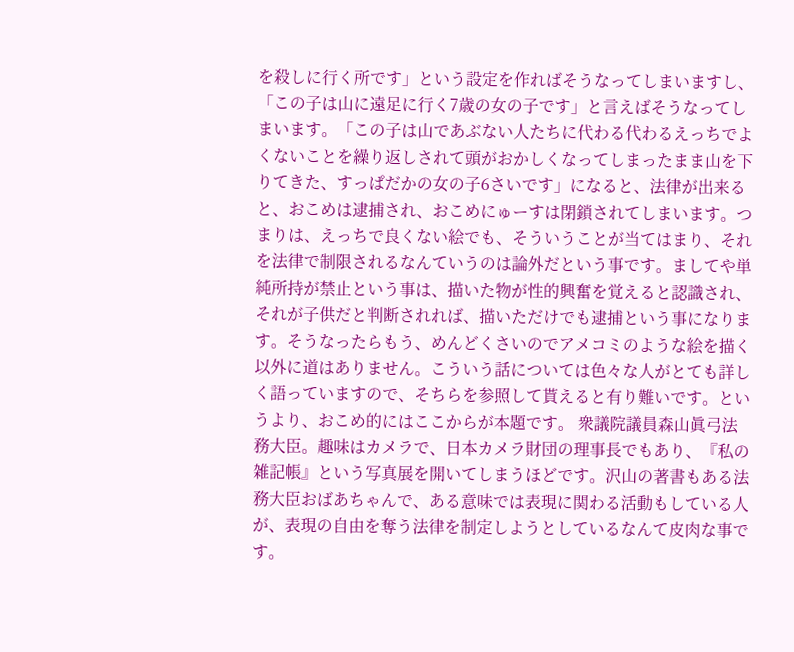を殺しに行く所です」という設定を作ればそうなってしまいますし、「この子は山に遠足に行く7歳の女の子です」と言えばそうなってしまいます。「この子は山であぶない人たちに代わる代わるえっちでよくないことを繰り返しされて頭がおかしくなってしまったまま山を下りてきた、すっぱだかの女の子6さいです」になると、法律が出来ると、おこめは逮捕され、おこめにゅーすは閉鎖されてしまいます。つまりは、えっちで良くない絵でも、そういうことが当てはまり、それを法律で制限されるなんていうのは論外だという事です。ましてや単純所持が禁止という事は、描いた物が性的興奮を覚えると認識され、それが子供だと判断されれば、描いただけでも逮捕という事になります。そうなったらもう、めんどくさいのでアメコミのような絵を描く以外に道はありません。こういう話については色々な人がとても詳しく語っていますので、そちらを参照して貰えると有り難いです。というより、おこめ的にはここからが本題です。 衆議院議員森山眞弓法務大臣。趣味はカメラで、日本カメラ財団の理事長でもあり、『私の雑記帳』という写真展を開いてしまうほどです。沢山の著書もある法務大臣おばあちゃんで、ある意味では表現に関わる活動もしている人が、表現の自由を奪う法律を制定しようとしているなんて皮肉な事です。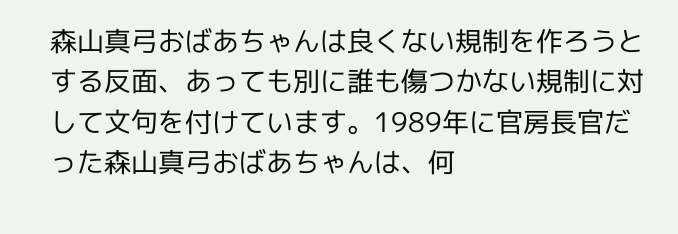森山真弓おばあちゃんは良くない規制を作ろうとする反面、あっても別に誰も傷つかない規制に対して文句を付けています。1989年に官房長官だった森山真弓おばあちゃんは、何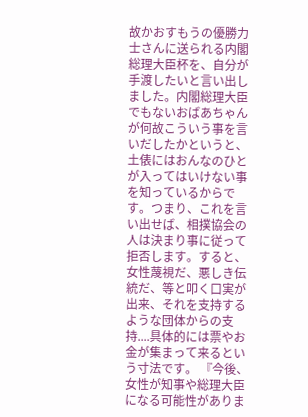故かおすもうの優勝力士さんに送られる内閣総理大臣杯を、自分が手渡したいと言い出しました。内閣総理大臣でもないおばあちゃんが何故こういう事を言いだしたかというと、土俵にはおんなのひとが入ってはいけない事を知っているからです。つまり、これを言い出せば、相撲協会の人は決まり事に従って拒否します。すると、女性蔑視だ、悪しき伝統だ、等と叩く口実が出来、それを支持するような団体からの支持....具体的には票やお金が集まって来るという寸法です。 『今後、女性が知事や総理大臣になる可能性がありま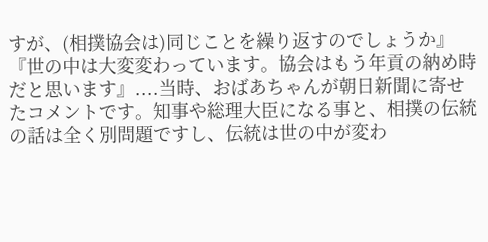すが、(相撲協会は)同じことを繰り返すのでしょうか』『世の中は大変変わっています。協会はもう年貢の納め時だと思います』....当時、おばあちゃんが朝日新聞に寄せたコメントです。知事や総理大臣になる事と、相撲の伝統の話は全く別問題ですし、伝統は世の中が変わ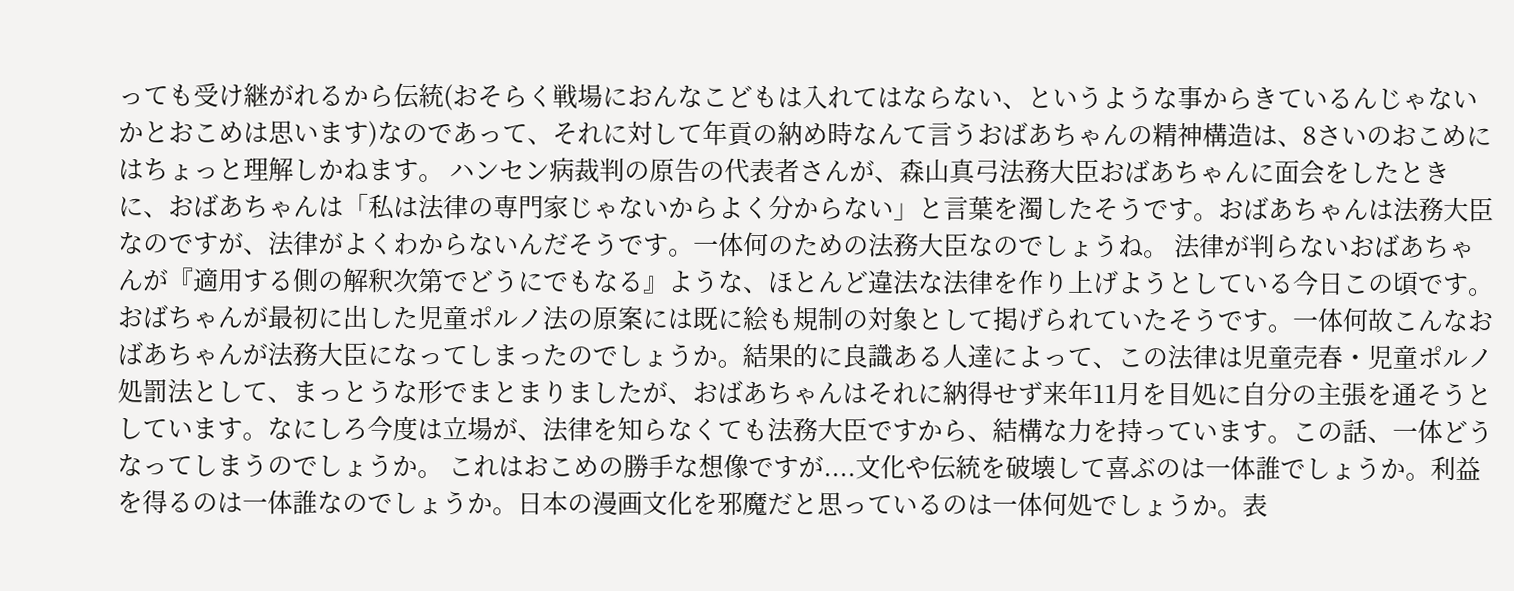っても受け継がれるから伝統(おそらく戦場におんなこどもは入れてはならない、というような事からきているんじゃないかとおこめは思います)なのであって、それに対して年貢の納め時なんて言うおばあちゃんの精神構造は、8さいのおこめにはちょっと理解しかねます。 ハンセン病裁判の原告の代表者さんが、森山真弓法務大臣おばあちゃんに面会をしたときに、おばあちゃんは「私は法律の専門家じゃないからよく分からない」と言葉を濁したそうです。おばあちゃんは法務大臣なのですが、法律がよくわからないんだそうです。一体何のための法務大臣なのでしょうね。 法律が判らないおばあちゃんが『適用する側の解釈次第でどうにでもなる』ような、ほとんど違法な法律を作り上げようとしている今日この頃です。おばちゃんが最初に出した児童ポルノ法の原案には既に絵も規制の対象として掲げられていたそうです。一体何故こんなおばあちゃんが法務大臣になってしまったのでしょうか。結果的に良識ある人達によって、この法律は児童売春・児童ポルノ処罰法として、まっとうな形でまとまりましたが、おばあちゃんはそれに納得せず来年11月を目処に自分の主張を通そうとしています。なにしろ今度は立場が、法律を知らなくても法務大臣ですから、結構な力を持っています。この話、一体どうなってしまうのでしょうか。 これはおこめの勝手な想像ですが....文化や伝統を破壊して喜ぶのは一体誰でしょうか。利益を得るのは一体誰なのでしょうか。日本の漫画文化を邪魔だと思っているのは一体何処でしょうか。表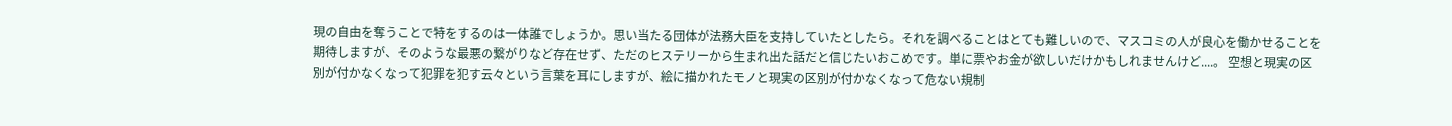現の自由を奪うことで特をするのは一体誰でしょうか。思い当たる団体が法務大臣を支持していたとしたら。それを調べることはとても難しいので、マスコミの人が良心を働かせることを期待しますが、そのような最悪の繋がりなど存在せず、ただのヒステリーから生まれ出た話だと信じたいおこめです。単に票やお金が欲しいだけかもしれませんけど....。 空想と現実の区別が付かなくなって犯罪を犯す云々という言葉を耳にしますが、絵に描かれたモノと現実の区別が付かなくなって危ない規制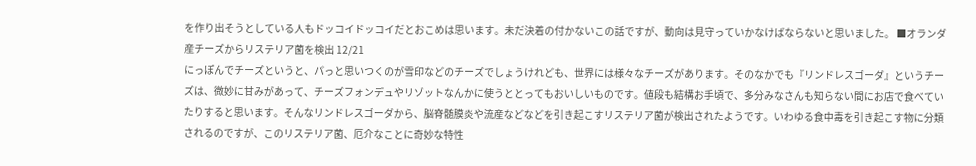を作り出そうとしている人もドッコイドッコイだとおこめは思います。未だ決着の付かないこの話ですが、動向は見守っていかなけばならないと思いました。 ■オランダ産チーズからリステリア菌を検出 12/21
にっぽんでチーズというと、パっと思いつくのが雪印などのチーズでしょうけれども、世界には様々なチーズがあります。そのなかでも『リンドレスゴーダ』というチーズは、微妙に甘みがあって、チーズフォンデュやリゾットなんかに使うととってもおいしいものです。値段も結構お手頃で、多分みなさんも知らない間にお店で食べていたりすると思います。そんなリンドレスゴーダから、脳脊髄膜炎や流産などなどを引き起こすリステリア菌が検出されたようです。いわゆる食中毒を引き起こす物に分類されるのですが、このリステリア菌、厄介なことに奇妙な特性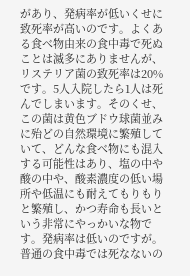があり、発病率が低いくせに致死率が高いのです。よくある食べ物由来の食中毒で死ぬことは滅多にありませんが、リステリア菌の致死率は20%です。5人入院したら1人は死んでしまいます。そのくせ、この菌は黄色ブドウ球菌並みに殆どの自然環境に繁殖していて、どんな食べ物にも混入する可能性はあり、塩の中や酸の中や、酸素濃度の低い場所や低温にも耐えてもりもりと繁殖し、かつ寿命も長いという非常にやっかいな物です。発病率は低いのですが。 普通の食中毒では死なないの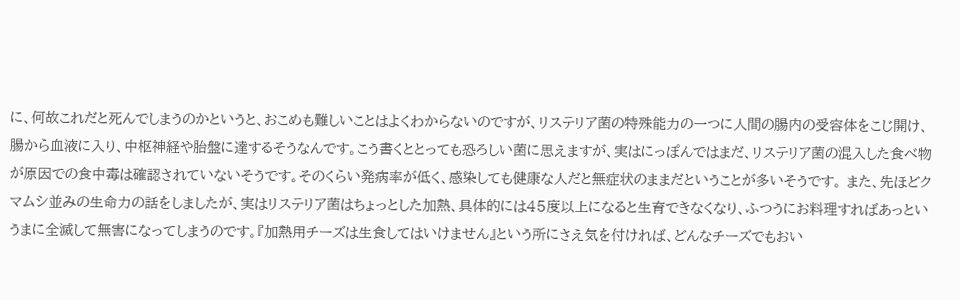に、何故これだと死んでしまうのかというと、おこめも難しいことはよくわからないのですが、リステリア菌の特殊能力の一つに人間の腸内の受容体をこじ開け、腸から血液に入り、中枢神経や胎盤に達するそうなんです。こう書くととっても恐ろしい菌に思えますが、実はにっぽんではまだ、リステリア菌の混入した食べ物が原因での食中毒は確認されていないそうです。そのくらい発病率が低く、感染しても健康な人だと無症状のままだということが多いそうです。 また、先ほどクマムシ並みの生命力の話をしましたが、実はリステリア菌はちょっとした加熱、具体的には45度以上になると生育できなくなり、ふつうにお料理すればあっというまに全滅して無害になってしまうのです。『加熱用チーズは生食してはいけません』という所にさえ気を付ければ、どんなチーズでもおい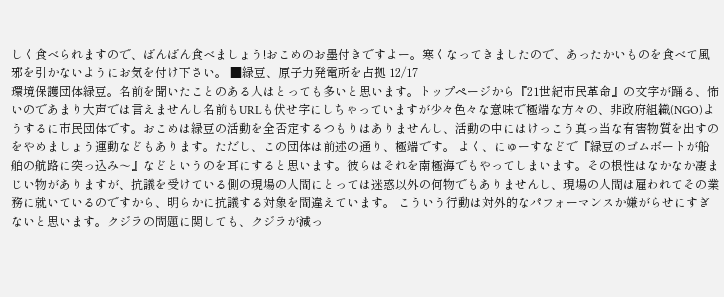しく食べられますので、ばんばん食べましょう!おこめのお墨付きですよー。寒くなってきましたので、あったかいものを食べて風邪を引かないようにお気を付け下さい。 ■緑豆、原子力発電所を占拠 12/17
環境保護団体緑豆。名前を聞いたことのある人はとっても多いと思います。トップページから『21世紀市民革命』の文字が踊る、怖いのであまり大声では言えませんし名前もURLも伏せ字にしちゃっていますが少々色々な意味で極端な方々の、非政府組織(NGO)ようするに市民団体です。おこめは緑豆の活動を全否定するつもりはありませんし、活動の中にはけっこう真っ当な有害物質を出すのをやめましょう運動などもあります。ただし、この団体は前述の通り、極端です。 よく、にゅーすなどで『緑豆のゴムボートが船舶の航路に突っ込み〜』などというのを耳にすると思います。彼らはそれを南極海でもやってしまいます。その根性はなかなか凄まじい物がありますが、抗議を受けている側の現場の人間にとっては迷惑以外の何物でもありませんし、現場の人間は雇われてその業務に就いているのですから、明らかに抗議する対象を間違えています。 こういう行動は対外的なパフォーマンスか嫌がらせにすぎないと思います。クジラの問題に関しても、クジラが減っ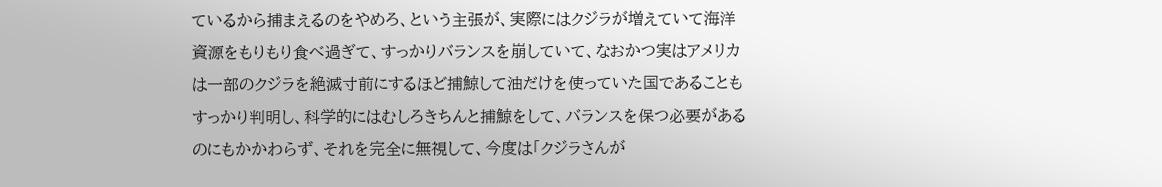ているから捕まえるのをやめろ、という主張が、実際にはクジラが増えていて海洋資源をもりもり食べ過ぎて、すっかりバランスを崩していて、なおかつ実はアメリカは一部のクジラを絶滅寸前にするほど捕鯨して油だけを使っていた国であることもすっかり判明し、科学的にはむしろきちんと捕鯨をして、バランスを保つ必要があるのにもかかわらず、それを完全に無視して、今度は「クジラさんが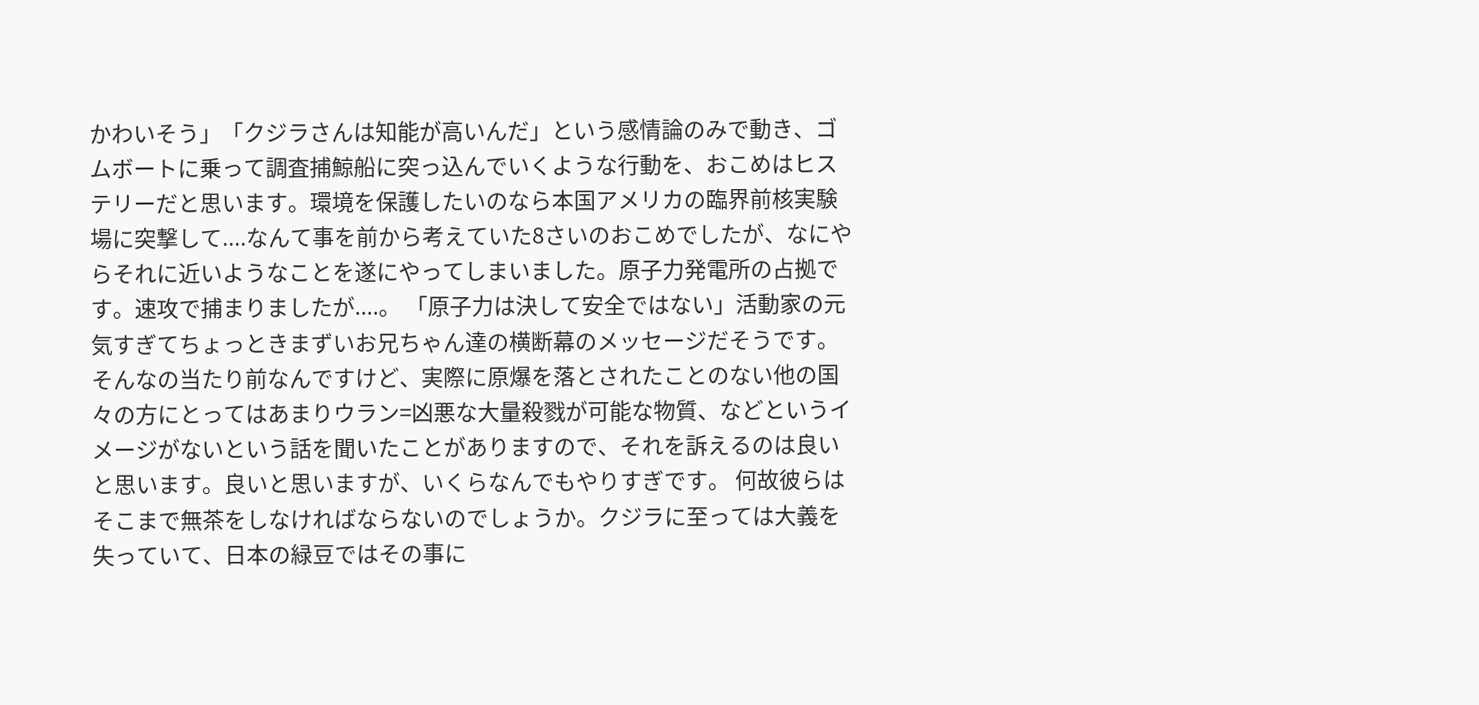かわいそう」「クジラさんは知能が高いんだ」という感情論のみで動き、ゴムボートに乗って調査捕鯨船に突っ込んでいくような行動を、おこめはヒステリーだと思います。環境を保護したいのなら本国アメリカの臨界前核実験場に突撃して....なんて事を前から考えていた8さいのおこめでしたが、なにやらそれに近いようなことを遂にやってしまいました。原子力発電所の占拠です。速攻で捕まりましたが....。 「原子力は決して安全ではない」活動家の元気すぎてちょっときまずいお兄ちゃん達の横断幕のメッセージだそうです。そんなの当たり前なんですけど、実際に原爆を落とされたことのない他の国々の方にとってはあまりウラン=凶悪な大量殺戮が可能な物質、などというイメージがないという話を聞いたことがありますので、それを訴えるのは良いと思います。良いと思いますが、いくらなんでもやりすぎです。 何故彼らはそこまで無茶をしなければならないのでしょうか。クジラに至っては大義を失っていて、日本の緑豆ではその事に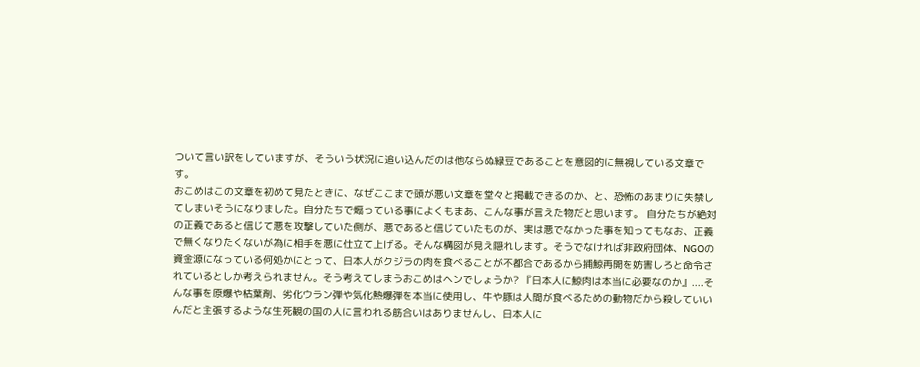ついて言い訳をしていますが、そういう状況に追い込んだのは他ならぬ緑豆であることを意図的に無視している文章です。
おこめはこの文章を初めて見たときに、なぜここまで頭が悪い文章を堂々と掲載できるのか、と、恐怖のあまりに失禁してしまいそうになりました。自分たちで煽っている事によくもまあ、こんな事が言えた物だと思います。 自分たちが絶対の正義であると信じて悪を攻撃していた側が、悪であると信じていたものが、実は悪でなかった事を知ってもなお、正義で無くなりたくないが為に相手を悪に仕立て上げる。そんな構図が見え隠れします。そうでなければ非政府団体、NGOの資金源になっている何処かにとって、日本人がクジラの肉を食べることが不都合であるから捕鯨再開を妨害しろと命令されているとしか考えられません。そう考えてしまうおこめはヘンでしょうか? 『日本人に鯨肉は本当に必要なのか』....そんな事を原爆や枯葉剤、劣化ウラン弾や気化熱爆弾を本当に使用し、牛や豚は人間が食べるための動物だから殺していいんだと主張するような生死観の国の人に言われる筋合いはありませんし、日本人に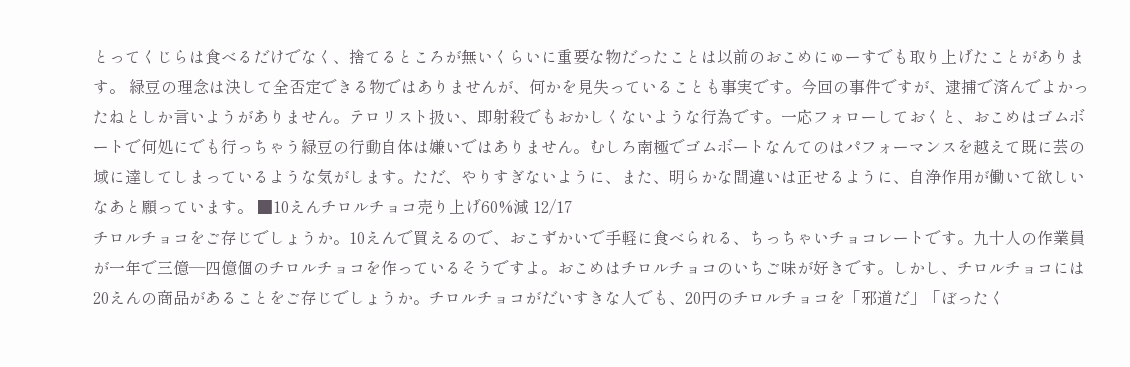とってくじらは食べるだけでなく、捨てるところが無いくらいに重要な物だったことは以前のおこめにゅーすでも取り上げたことがあります。 緑豆の理念は決して全否定できる物ではありませんが、何かを見失っていることも事実です。今回の事件ですが、逮捕で済んでよかったねとしか言いようがありません。テロリスト扱い、即射殺でもおかしくないような行為です。一応フォローしておくと、おこめはゴムボートで何処にでも行っちゃう緑豆の行動自体は嫌いではありません。むしろ南極でゴムボートなんてのはパフォーマンスを越えて既に芸の域に達してしまっているような気がします。ただ、やりすぎないように、また、明らかな間違いは正せるように、自浄作用が働いて欲しいなあと願っています。 ■10えんチロルチョコ売り上げ60%減 12/17
チロルチョコをご存じでしょうか。10えんで買えるので、おこずかいで手軽に食べられる、ちっちゃいチョコレートです。九十人の作業員が一年で三億―四億個のチロルチョコを作っているそうですよ。おこめはチロルチョコのいちご味が好きです。しかし、チロルチョコには20えんの商品があることをご存じでしょうか。チロルチョコがだいすきな人でも、20円のチロルチョコを「邪道だ」「ぼったく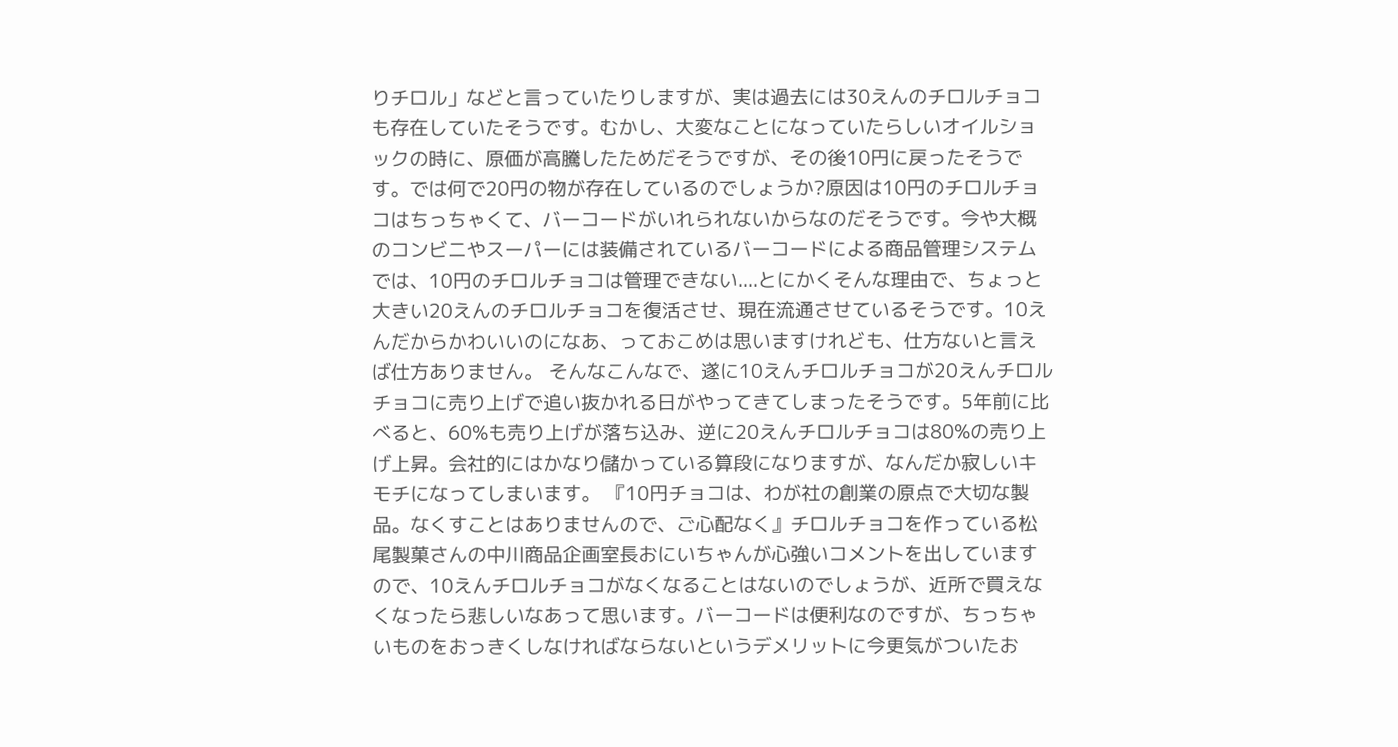りチロル」などと言っていたりしますが、実は過去には30えんのチロルチョコも存在していたそうです。むかし、大変なことになっていたらしいオイルショックの時に、原価が高騰したためだそうですが、その後10円に戻ったそうです。では何で20円の物が存在しているのでしょうか?原因は10円のチロルチョコはちっちゃくて、バーコードがいれられないからなのだそうです。今や大概のコンビニやスーパーには装備されているバーコードによる商品管理システムでは、10円のチロルチョコは管理できない....とにかくそんな理由で、ちょっと大きい20えんのチロルチョコを復活させ、現在流通させているそうです。10えんだからかわいいのになあ、っておこめは思いますけれども、仕方ないと言えば仕方ありません。 そんなこんなで、遂に10えんチロルチョコが20えんチロルチョコに売り上げで追い抜かれる日がやってきてしまったそうです。5年前に比べると、60%も売り上げが落ち込み、逆に20えんチロルチョコは80%の売り上げ上昇。会社的にはかなり儲かっている算段になりますが、なんだか寂しいキモチになってしまいます。 『10円チョコは、わが社の創業の原点で大切な製品。なくすことはありませんので、ご心配なく』チロルチョコを作っている松尾製菓さんの中川商品企画室長おにいちゃんが心強いコメントを出していますので、10えんチロルチョコがなくなることはないのでしょうが、近所で買えなくなったら悲しいなあって思います。バーコードは便利なのですが、ちっちゃいものをおっきくしなければならないというデメリットに今更気がついたお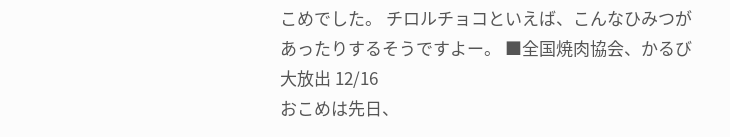こめでした。 チロルチョコといえば、こんなひみつがあったりするそうですよー。 ■全国焼肉協会、かるび大放出 12/16
おこめは先日、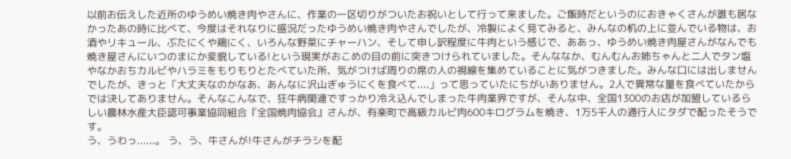以前お伝えした近所のゆうめい焼き肉やさんに、作業の一区切りがついたお祝いとして行って来ました。ご飯時だというのにおきゃくさんが誰も居なかったあの時に比べて、今度はそれなりに盛況だったゆうめい焼き肉やさんでしたが、冷製によく見てみると、みんなの机の上に並んでいる物は、お酒やリキュール、ぶたにくや鶏にく、いろんな野菜にチャーハン、そして申し訳程度に牛肉という感じで、ああっ、ゆうめい焼き肉屋さんがなんでも焼き屋さんにいつのまにか変貌している!という現実がおこめの目の前に突きつけられていました。そんななか、むんむんお姉ちゃんと二人でタン塩やなかおちカルビやハラミをもりもりとたべていた所、気がつけば周りの席の人の視線を集めていることに気がつきました。みんな口には出しませんでしたが、きっと「大丈夫なのかなあ、あんなに沢山ぎゅうにくを食べて....」って思っていたにちがいありません。2人で異常な量を食べていたからでは決してありません。そんなこんなで、狂牛病関連ですっかり冷え込んでしまった牛肉業界ですが、そんな中、全国1300のお店が加盟しているらしい農林水産大臣認可事業協同組合『全国焼肉協会』さんが、有楽町で高級カルビ肉600キログラムを焼き、1万5千人の通行人にタダで配ったそうです。
う、うわっ......。 う、う、牛さんが!牛さんがチラシを配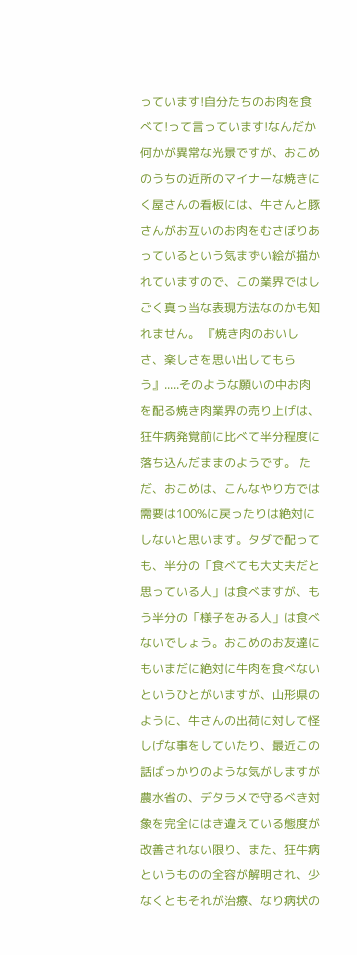っています!自分たちのお肉を食べて!って言っています!なんだか何かが異常な光景ですが、おこめのうちの近所のマイナーな焼きにく屋さんの看板には、牛さんと豚さんがお互いのお肉をむさぼりあっているという気まずい絵が描かれていますので、この業界ではしごく真っ当な表現方法なのかも知れません。 『焼き肉のおいしさ、楽しさを思い出してもらう』.....そのような願いの中お肉を配る焼き肉業界の売り上げは、狂牛病発覚前に比べて半分程度に落ち込んだままのようです。 ただ、おこめは、こんなやり方では需要は100%に戻ったりは絶対にしないと思います。タダで配っても、半分の「食べても大丈夫だと思っている人」は食べますが、もう半分の「様子をみる人」は食べないでしょう。おこめのお友達にもいまだに絶対に牛肉を食べないというひとがいますが、山形県のように、牛さんの出荷に対して怪しげな事をしていたり、最近この話ばっかりのような気がしますが農水省の、デタラメで守るべき対象を完全にはき違えている態度が改善されない限り、また、狂牛病というものの全容が解明され、少なくともそれが治療、なり病状の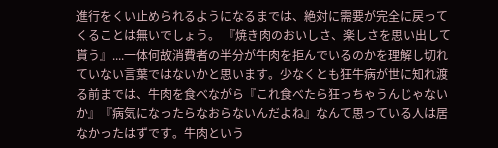進行をくい止められるようになるまでは、絶対に需要が完全に戻ってくることは無いでしょう。 『焼き肉のおいしさ、楽しさを思い出して貰う』....一体何故消費者の半分が牛肉を拒んでいるのかを理解し切れていない言葉ではないかと思います。少なくとも狂牛病が世に知れ渡る前までは、牛肉を食べながら『これ食べたら狂っちゃうんじゃないか』『病気になったらなおらないんだよね』なんて思っている人は居なかったはずです。牛肉という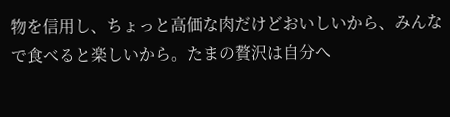物を信用し、ちょっと高価な肉だけどおいしいから、みんなで食べると楽しいから。たまの贅沢は自分へ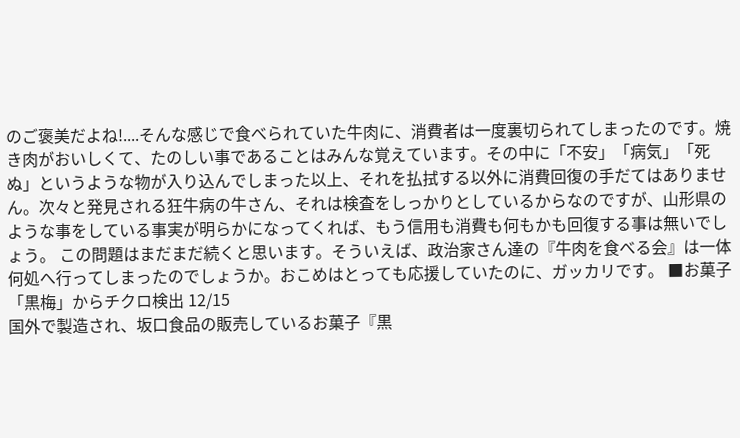のご褒美だよね!....そんな感じで食べられていた牛肉に、消費者は一度裏切られてしまったのです。焼き肉がおいしくて、たのしい事であることはみんな覚えています。その中に「不安」「病気」「死ぬ」というような物が入り込んでしまった以上、それを払拭する以外に消費回復の手だてはありません。次々と発見される狂牛病の牛さん、それは検査をしっかりとしているからなのですが、山形県のような事をしている事実が明らかになってくれば、もう信用も消費も何もかも回復する事は無いでしょう。 この問題はまだまだ続くと思います。そういえば、政治家さん達の『牛肉を食べる会』は一体何処へ行ってしまったのでしょうか。おこめはとっても応援していたのに、ガッカリです。 ■お菓子「黒梅」からチクロ検出 12/15
国外で製造され、坂口食品の販売しているお菓子『黒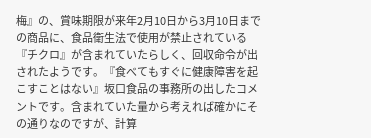梅』の、賞味期限が来年2月10日から3月10日までの商品に、食品衛生法で使用が禁止されている『チクロ』が含まれていたらしく、回収命令が出されたようです。『食べてもすぐに健康障害を起こすことはない』坂口食品の事務所の出したコメントです。含まれていた量から考えれば確かにその通りなのですが、計算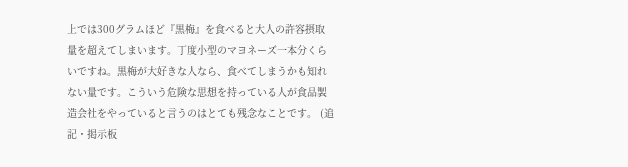上では300グラムほど『黒梅』を食べると大人の許容摂取量を超えてしまいます。丁度小型のマヨネーズ一本分くらいですね。黒梅が大好きな人なら、食べてしまうかも知れない量です。こういう危険な思想を持っている人が食品製造会社をやっていると言うのはとても残念なことです。 (追記・掲示板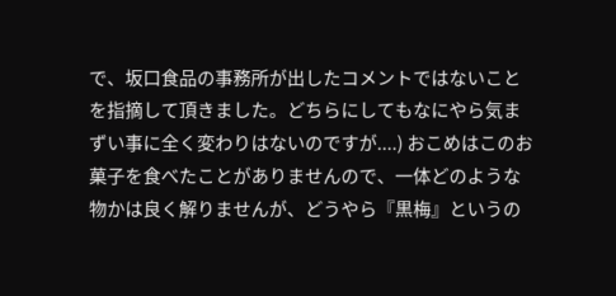で、坂口食品の事務所が出したコメントではないことを指摘して頂きました。どちらにしてもなにやら気まずい事に全く変わりはないのですが....) おこめはこのお菓子を食べたことがありませんので、一体どのような物かは良く解りませんが、どうやら『黒梅』というの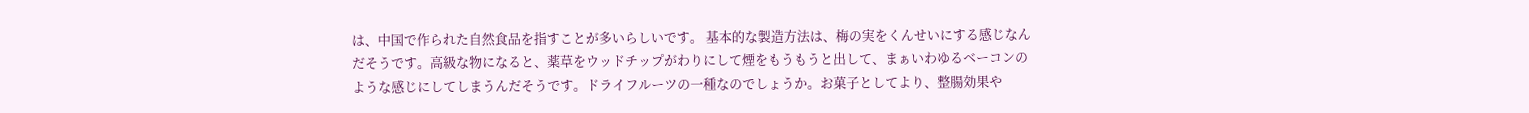は、中国で作られた自然食品を指すことが多いらしいです。 基本的な製造方法は、梅の実をくんせいにする感じなんだそうです。高級な物になると、薬草をウッドチップがわりにして煙をもうもうと出して、まぁいわゆるベーコンのような感じにしてしまうんだそうです。ドライフルーツの一種なのでしょうか。お菓子としてより、整腸効果や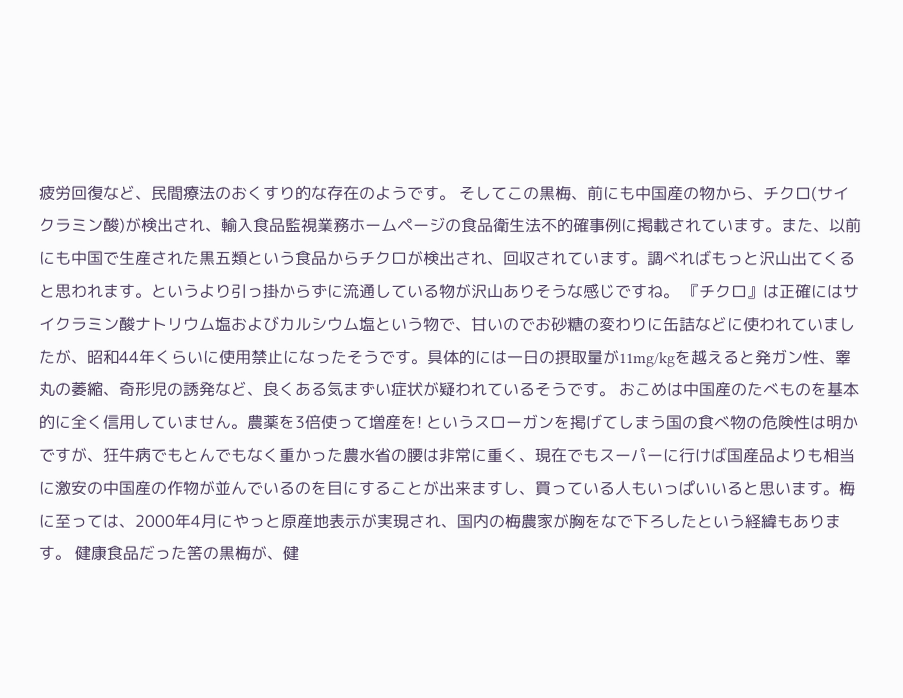疲労回復など、民間療法のおくすり的な存在のようです。 そしてこの黒梅、前にも中国産の物から、チクロ(サイクラミン酸)が検出され、輸入食品監視業務ホームページの食品衛生法不的確事例に掲載されています。また、以前にも中国で生産された黒五類という食品からチクロが検出され、回収されています。調べればもっと沢山出てくると思われます。というより引っ掛からずに流通している物が沢山ありそうな感じですね。 『チクロ』は正確にはサイクラミン酸ナトリウム塩およびカルシウム塩という物で、甘いのでお砂糖の変わりに缶詰などに使われていましたが、昭和44年くらいに使用禁止になったそうです。具体的には一日の摂取量が11mg/kgを越えると発ガン性、睾丸の萎縮、奇形児の誘発など、良くある気まずい症状が疑われているそうです。 おこめは中国産のたべものを基本的に全く信用していません。農薬を3倍使って増産を! というスローガンを掲げてしまう国の食べ物の危険性は明かですが、狂牛病でもとんでもなく重かった農水省の腰は非常に重く、現在でもスーパーに行けば国産品よりも相当に激安の中国産の作物が並んでいるのを目にすることが出来ますし、買っている人もいっぱいいると思います。梅に至っては、2000年4月にやっと原産地表示が実現され、国内の梅農家が胸をなで下ろしたという経緯もあります。 健康食品だった筈の黒梅が、健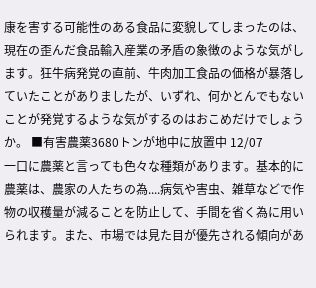康を害する可能性のある食品に変貌してしまったのは、現在の歪んだ食品輸入産業の矛盾の象徴のような気がします。狂牛病発覚の直前、牛肉加工食品の価格が暴落していたことがありましたが、いずれ、何かとんでもないことが発覚するような気がするのはおこめだけでしょうか。 ■有害農薬3680トンが地中に放置中 12/07
一口に農薬と言っても色々な種類があります。基本的に農薬は、農家の人たちの為....病気や害虫、雑草などで作物の収穫量が減ることを防止して、手間を省く為に用いられます。また、市場では見た目が優先される傾向があ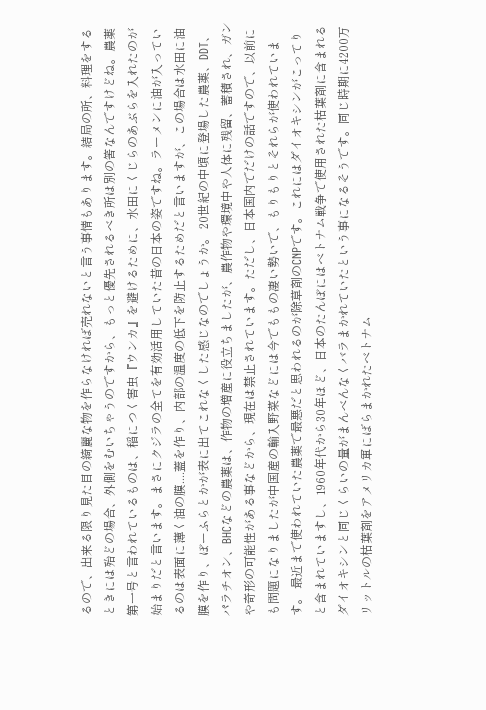るので、出来る限り見た目の綺麗な物を作らなければ売れないと言う事情もあります。結局の所、料理をするときには殆どの場合、外側をむいちゃうのですから、もっと優先されるべき所は別の筈なんですけどね。農薬第一号と言われているものは、稲につく害虫『ウンカ』を避けるために、水田にくじらのあぶらを入れたのが始まりだと言います。まさにクジラの全てを有効活用していた昔の日本の姿ですね。ラーメンに油が入っているのは表面に薄く油の膜....蓋を作り、内部の温度の低下を防止するためだと言いますが、この場合は水田に油膜を作り、ぼーふらとかが表に出てこれなくした感じなのでしょうか。 20世紀の中頃に登場した農薬、DDT、パラチオン、BHCなどの農薬は、作物の増産に役立ちましたが、農作物や環境中や人体に残留、蓄積され、ガンや奇形の可能性がある事などから、現在は禁止されています。ただし、日本国内でだけの話ですので、以前にも問題になりましたが中国産の輸入野菜などには今でももの凄い勢いで、もりもりとそれらが使われています。 最近まで使われていた農薬で最悪だと思われるのが除草剤のCNPです。これにはダイオキシンがこってりと含まれていますし、1960年代から30年ほど、日本のたんぼにはベトナム戦争で使用された枯葉剤に含まれるダイオキシンと同じくらいの量がまんべんなくバラまかれていたという事になるそうです。同じ時期に4200万リットルの枯葉剤をアメリカ軍にばらまかれたベトナム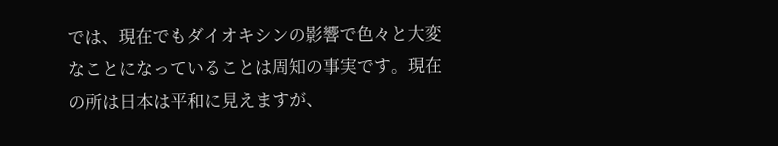では、現在でもダイオキシンの影響で色々と大変なことになっていることは周知の事実です。現在の所は日本は平和に見えますが、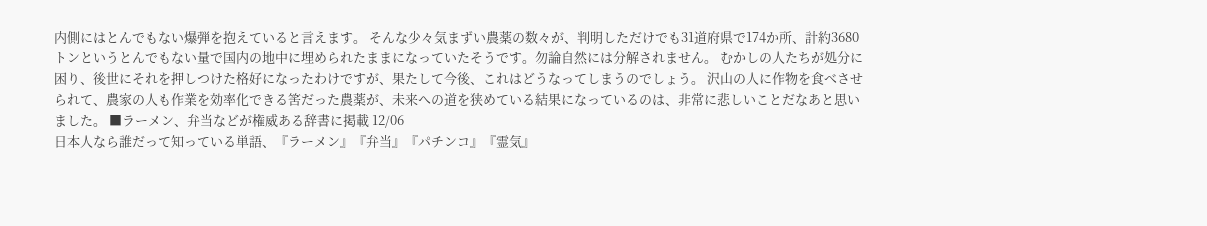内側にはとんでもない爆弾を抱えていると言えます。 そんな少々気まずい農薬の数々が、判明しただけでも31道府県で174か所、計約3680トンというとんでもない量で国内の地中に埋められたままになっていたそうです。勿論自然には分解されません。 むかしの人たちが処分に困り、後世にそれを押しつけた格好になったわけですが、果たして今後、これはどうなってしまうのでしょう。 沢山の人に作物を食べさせられて、農家の人も作業を効率化できる筈だった農薬が、未来への道を狭めている結果になっているのは、非常に悲しいことだなあと思いました。 ■ラーメン、弁当などが権威ある辞書に掲載 12/06
日本人なら誰だって知っている単語、『ラーメン』『弁当』『パチンコ』『霊気』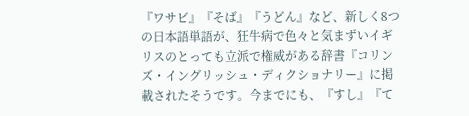『ワサビ』『そば』『うどん』など、新しく8つの日本語単語が、狂牛病で色々と気まずいイギリスのとっても立派で権威がある辞書『コリンズ・イングリッシュ・ディクショナリー』に掲載されたそうです。今までにも、『すし』『て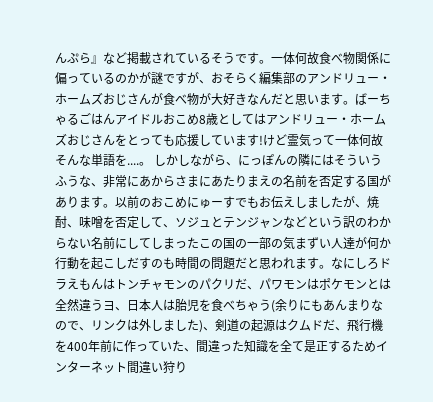んぷら』など掲載されているそうです。一体何故食べ物関係に偏っているのかが謎ですが、おそらく編集部のアンドリュー・ホームズおじさんが食べ物が大好きなんだと思います。ばーちゃるごはんアイドルおこめ8歳としてはアンドリュー・ホームズおじさんをとっても応援しています!けど霊気って一体何故そんな単語を....。 しかしながら、にっぽんの隣にはそういうふうな、非常にあからさまにあたりまえの名前を否定する国があります。以前のおこめにゅーすでもお伝えしましたが、焼酎、味噌を否定して、ソジュとテンジャンなどという訳のわからない名前にしてしまったこの国の一部の気まずい人達が何か行動を起こしだすのも時間の問題だと思われます。なにしろドラえもんはトンチャモンのパクリだ、パワモンはポケモンとは全然違うヨ、日本人は胎児を食べちゃう(余りにもあんまりなので、リンクは外しました)、剣道の起源はクムドだ、飛行機を400年前に作っていた、間違った知識を全て是正するためインターネット間違い狩り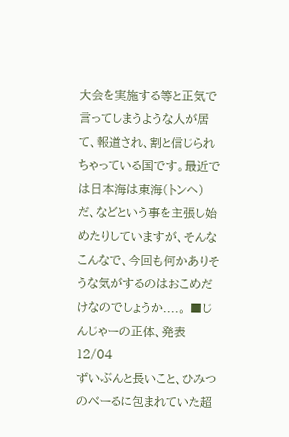大会を実施する等と正気で言ってしまうような人が居て、報道され、割と信じられちゃっている国です。最近では日本海は東海(トンヘ)だ、などという事を主張し始めたりしていますが、そんなこんなで、今回も何かありそうな気がするのはおこめだけなのでしょうか....。 ■じんじゃーの正体、発表 12/04
ずいぶんと長いこと、ひみつのべーるに包まれていた超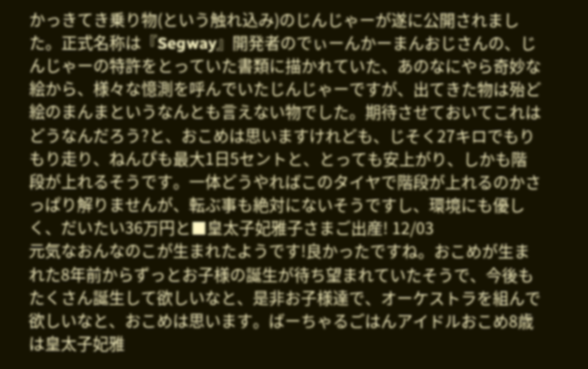かっきてき乗り物(という触れ込み)のじんじゃーが遂に公開されました。正式名称は『Segway』開発者のでぃーんかーまんおじさんの、じんじゃーの特許をとっていた書類に描かれていた、あのなにやら奇妙な絵から、様々な憶測を呼んでいたじんじゃーですが、出てきた物は殆ど絵のまんまというなんとも言えない物でした。期待させておいてこれはどうなんだろう?と、おこめは思いますけれども、じそく27キロでもりもり走り、ねんぴも最大1日5セントと、とっても安上がり、しかも階段が上れるそうです。一体どうやればこのタイヤで階段が上れるのかさっぱり解りませんが、転ぶ事も絶対にないそうですし、環境にも優しく、だいたい36万円と■皇太子妃雅子さまご出産! 12/03
元気なおんなのこが生まれたようです!良かったですね。おこめが生まれた8年前からずっとお子様の誕生が待ち望まれていたそうで、今後もたくさん誕生して欲しいなと、是非お子様達で、オーケストラを組んで欲しいなと、おこめは思います。ばーちゃるごはんアイドルおこめ8歳は皇太子妃雅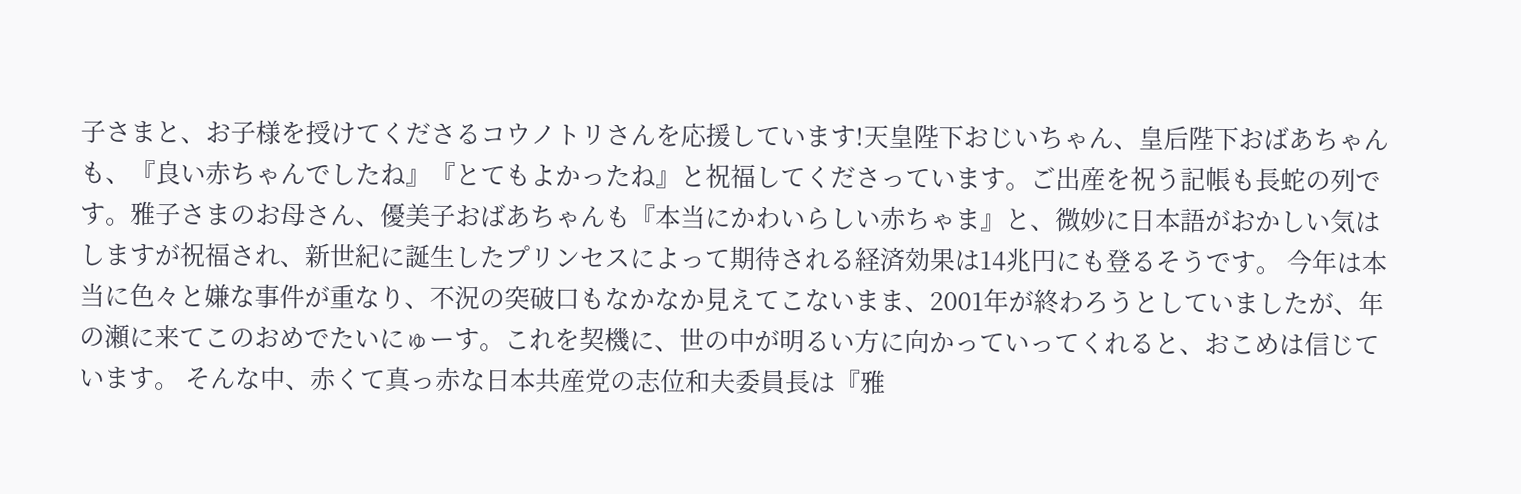子さまと、お子様を授けてくださるコウノトリさんを応援しています!天皇陛下おじいちゃん、皇后陛下おばあちゃんも、『良い赤ちゃんでしたね』『とてもよかったね』と祝福してくださっています。ご出産を祝う記帳も長蛇の列です。雅子さまのお母さん、優美子おばあちゃんも『本当にかわいらしい赤ちゃま』と、微妙に日本語がおかしい気はしますが祝福され、新世紀に誕生したプリンセスによって期待される経済効果は14兆円にも登るそうです。 今年は本当に色々と嫌な事件が重なり、不況の突破口もなかなか見えてこないまま、2001年が終わろうとしていましたが、年の瀬に来てこのおめでたいにゅーす。これを契機に、世の中が明るい方に向かっていってくれると、おこめは信じています。 そんな中、赤くて真っ赤な日本共産党の志位和夫委員長は『雅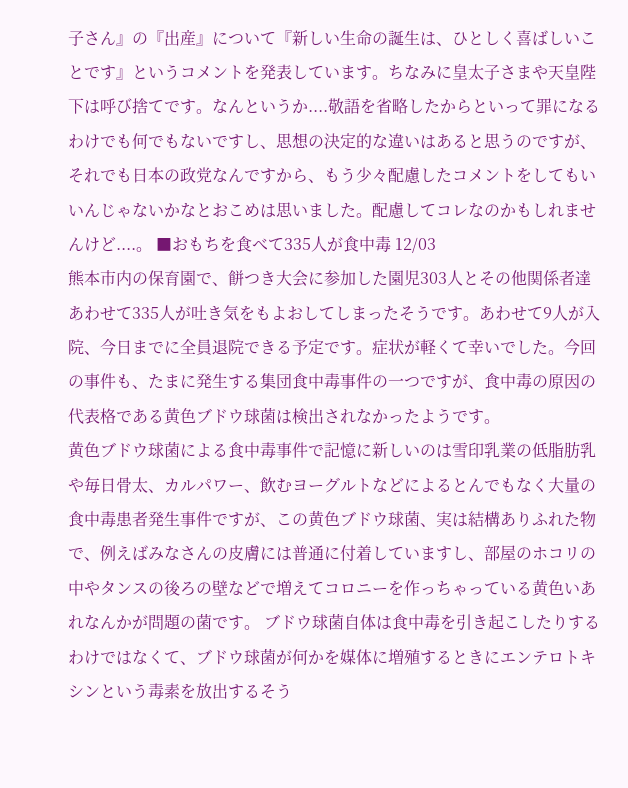子さん』の『出産』について『新しい生命の誕生は、ひとしく喜ばしいことです』というコメントを発表しています。ちなみに皇太子さまや天皇陛下は呼び捨てです。なんというか....敬語を省略したからといって罪になるわけでも何でもないですし、思想の決定的な違いはあると思うのですが、それでも日本の政党なんですから、もう少々配慮したコメントをしてもいいんじゃないかなとおこめは思いました。配慮してコレなのかもしれませんけど....。 ■おもちを食べて335人が食中毒 12/03
熊本市内の保育園で、餅つき大会に参加した園児303人とその他関係者達あわせて335人が吐き気をもよおしてしまったそうです。あわせて9人が入院、今日までに全員退院できる予定です。症状が軽くて幸いでした。今回の事件も、たまに発生する集団食中毒事件の一つですが、食中毒の原因の代表格である黄色ブドウ球菌は検出されなかったようです。
黄色ブドウ球菌による食中毒事件で記憶に新しいのは雪印乳業の低脂肪乳や毎日骨太、カルパワー、飲むヨーグルトなどによるとんでもなく大量の食中毒患者発生事件ですが、この黄色ブドウ球菌、実は結構ありふれた物で、例えばみなさんの皮膚には普通に付着していますし、部屋のホコリの中やタンスの後ろの壁などで増えてコロニーを作っちゃっている黄色いあれなんかが問題の菌です。 ブドウ球菌自体は食中毒を引き起こしたりするわけではなくて、ブドウ球菌が何かを媒体に増殖するときにエンテロトキシンという毒素を放出するそう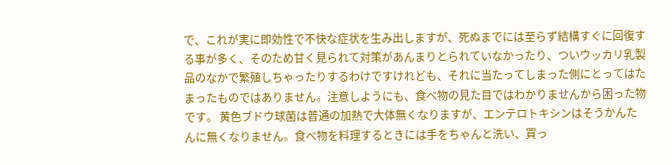で、これが実に即効性で不快な症状を生み出しますが、死ぬまでには至らず結構すぐに回復する事が多く、そのため甘く見られて対策があんまりとられていなかったり、ついウッカリ乳製品のなかで繁殖しちゃったりするわけですけれども、それに当たってしまった側にとってはたまったものではありません。注意しようにも、食べ物の見た目ではわかりませんから困った物です。 黄色ブドウ球菌は普通の加熱で大体無くなりますが、エンテロトキシンはそうかんたんに無くなりません。食べ物を料理するときには手をちゃんと洗い、買っ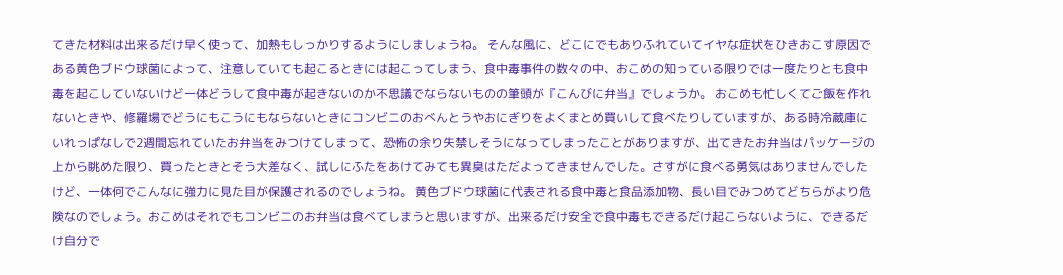てきた材料は出来るだけ早く使って、加熱もしっかりするようにしましょうね。 そんな風に、どこにでもありふれていてイヤな症状をひきおこす原因である黄色ブドウ球菌によって、注意していても起こるときには起こってしまう、食中毒事件の数々の中、おこめの知っている限りでは一度たりとも食中毒を起こしていないけど一体どうして食中毒が起きないのか不思議でならないものの筆頭が『こんびに弁当』でしょうか。 おこめも忙しくてご飯を作れないときや、修羅場でどうにもこうにもならないときにコンビニのおべんとうやおにぎりをよくまとめ買いして食べたりしていますが、ある時冷蔵庫にいれっぱなしで2週間忘れていたお弁当をみつけてしまって、恐怖の余り失禁しそうになってしまったことがありますが、出てきたお弁当はパッケージの上から眺めた限り、買ったときとそう大差なく、試しにふたをあけてみても異臭はただよってきませんでした。さすがに食べる勇気はありませんでしたけど、一体何でこんなに強力に見た目が保護されるのでしょうね。 黄色ブドウ球菌に代表される食中毒と食品添加物、長い目でみつめてどちらがより危険なのでしょう。おこめはそれでもコンビニのお弁当は食べてしまうと思いますが、出来るだけ安全で食中毒もできるだけ起こらないように、できるだけ自分で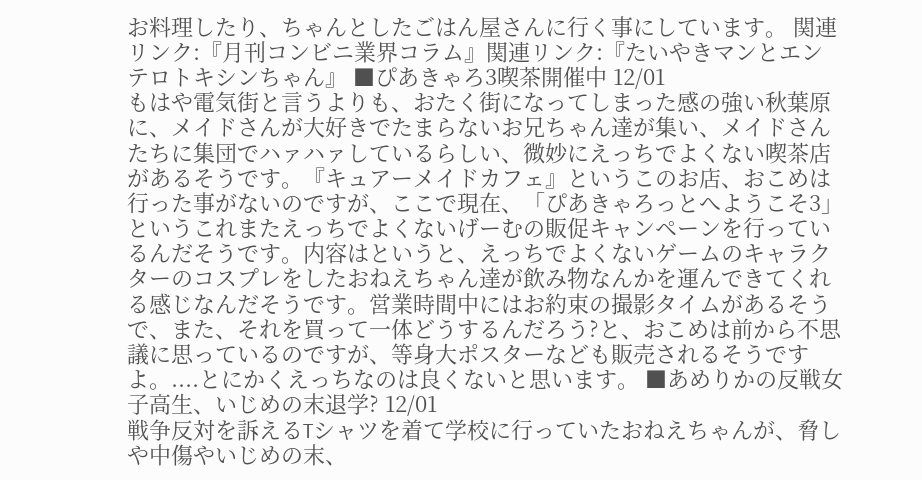お料理したり、ちゃんとしたごはん屋さんに行く事にしています。 関連リンク:『月刊コンビニ業界コラム』関連リンク:『たいやきマンとエンテロトキシンちゃん』 ■ぴあきゃろ3喫茶開催中 12/01
もはや電気街と言うよりも、おたく街になってしまった感の強い秋葉原に、メイドさんが大好きでたまらないお兄ちゃん達が集い、メイドさんたちに集団でハァハァしているらしい、微妙にえっちでよくない喫茶店があるそうです。『キュアーメイドカフェ』というこのお店、おこめは行った事がないのですが、ここで現在、「ぴあきゃろっとへようこそ3」というこれまたえっちでよくないげーむの販促キャンペーンを行っているんだそうです。内容はというと、えっちでよくないゲームのキャラクターのコスプレをしたおねえちゃん達が飲み物なんかを運んできてくれる感じなんだそうです。営業時間中にはお約束の撮影タイムがあるそうで、また、それを買って一体どうするんだろう?と、おこめは前から不思議に思っているのですが、等身大ポスターなども販売されるそうですよ。....とにかくえっちなのは良くないと思います。 ■あめりかの反戦女子高生、いじめの末退学? 12/01
戦争反対を訴えるTシャツを着て学校に行っていたおねえちゃんが、脅しや中傷やいじめの末、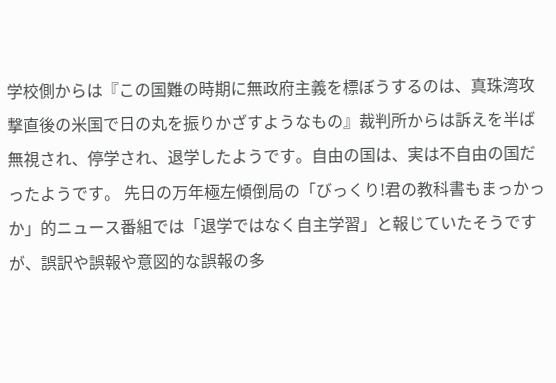学校側からは『この国難の時期に無政府主義を標ぼうするのは、真珠湾攻撃直後の米国で日の丸を振りかざすようなもの』裁判所からは訴えを半ば無視され、停学され、退学したようです。自由の国は、実は不自由の国だったようです。 先日の万年極左傾倒局の「びっくり!君の教科書もまっかっか」的ニュース番組では「退学ではなく自主学習」と報じていたそうですが、誤訳や誤報や意図的な誤報の多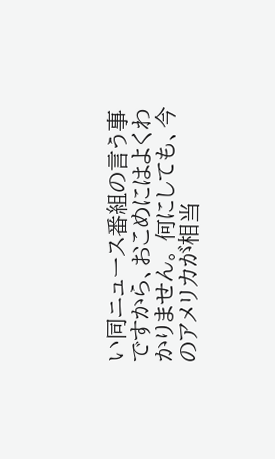い同ニュース番組の言う事ですから、おこめにはよくわかりません。 何にしても、今のアメリカが相当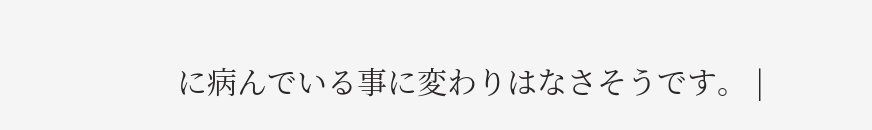に病んでいる事に変わりはなさそうです。 |